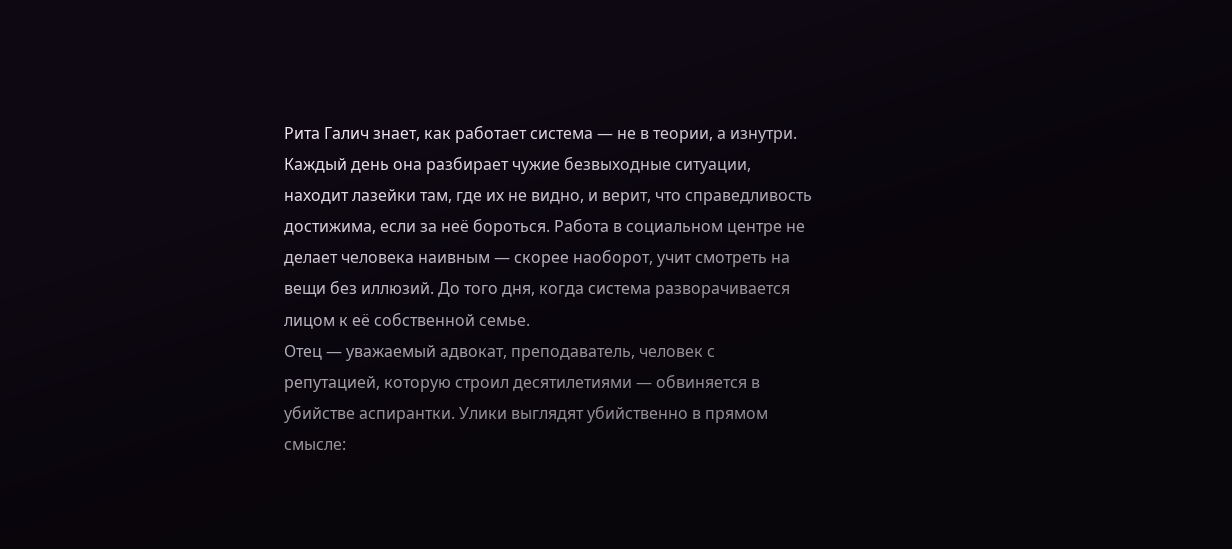Рита Галич знает, как работает система — не в теории, а изнутри. Каждый день она разбирает чужие безвыходные ситуации, находит лазейки там, где их не видно, и верит, что справедливость достижима, если за неё бороться. Работа в социальном центре не делает человека наивным — скорее наоборот, учит смотреть на вещи без иллюзий. До того дня, когда система разворачивается лицом к её собственной семье.
Отец — уважаемый адвокат, преподаватель, человек с репутацией, которую строил десятилетиями — обвиняется в убийстве аспирантки. Улики выглядят убийственно в прямом смысле: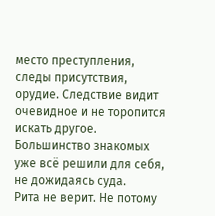место преступления, следы присутствия, орудие. Следствие видит очевидное и не торопится искать другое. Большинство знакомых уже всё решили для себя, не дожидаясь суда.
Рита не верит. Не потому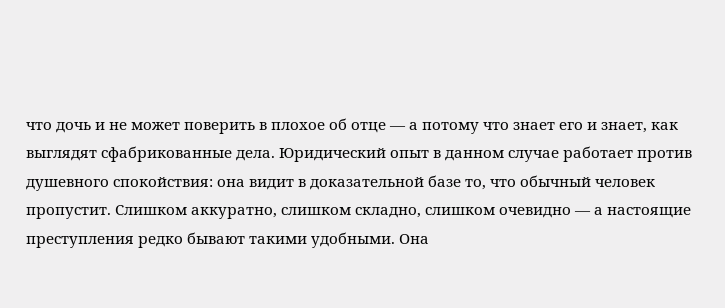что дочь и не может поверить в плохое об отце — а потому что знает его и знает, как выглядят сфабрикованные дела. Юридический опыт в данном случае работает против душевного спокойствия: она видит в доказательной базе то, что обычный человек пропустит. Слишком аккуратно, слишком складно, слишком очевидно — а настоящие преступления редко бывают такими удобными. Она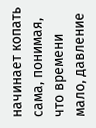начинает копать сама, понимая, что времени мало, давление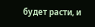будет расти, и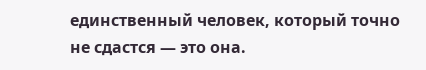единственный человек, который точно не сдастся — это она.